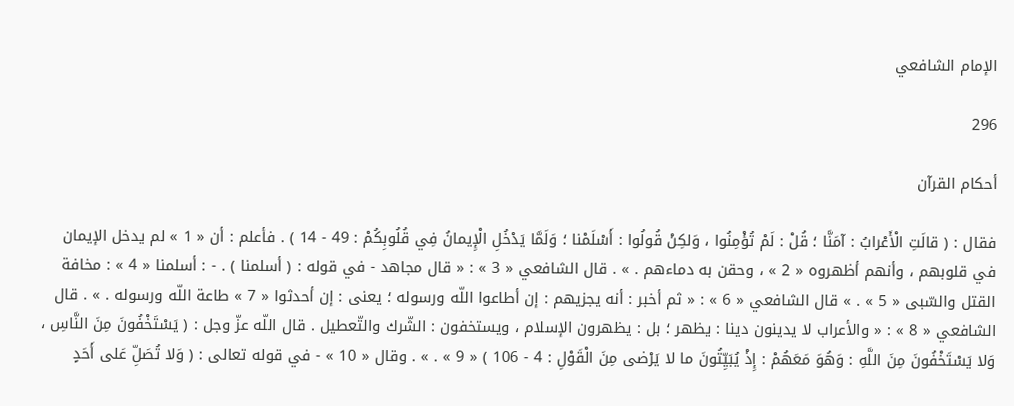الإمام الشافعي

296

أحكام القرآن

فقال : ( قالَتِ الْأَعْرابُ : آمَنَّا ؛ قُلْ : لَمْ تُؤْمِنُوا ، وَلكِنْ قُولُوا : أَسْلَمْنا ؛ وَلَمَّا يَدْخُلِ الْإِيمانُ فِي قُلُوبِكُمْ : 49 - 14 ) . فأعلم : أن « 1 » لم يدخل الإيمان في قلوبهم ، وأنهم أظهروه « 2 » ، وحقن به دماءهم . » . قال الشافعي « 3 » : « قال مجاهد - في قوله : ( أسلمنا ) . - : أسلمنا « 4 » : مخافة القتل والسّبى « 5 » . » قال الشافعي « 6 » : « ثم أخبر : أنه يجزيهم : إن أطاعوا اللّه ورسوله ؛ يعنى : إن أحدثوا « 7 » طاعة اللّه ورسوله . » . قال الشافعي « 8 » : « والأعراب لا يدينون دينا : يظهر ؛ بل : يظهرون الإسلام ، ويستخفون : الشّرك والتّعطيل . قال اللّه عزّ وجل : ( يَسْتَخْفُونَ مِنَ النَّاسِ ، وَلا يَسْتَخْفُونَ مِنَ اللَّهِ : وَهُوَ مَعَهُمْ : إِذْ يُبَيِّتُونَ ما لا يَرْضى مِنَ الْقَوْلِ : 4 - 106 ) « 9 » . » . وقال « 10 » - في قوله تعالى : ( وَلا تُصَلِّ عَلى أَحَدٍ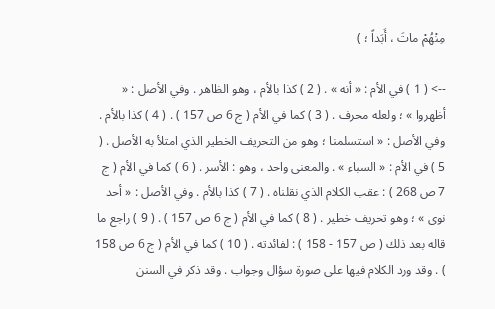مِنْهُمْ ماتَ ، أَبَداً ؛ )

--> ( 1 ) في الأم : « أنه » . ( 2 ) كذا بالأم ، وهو الظاهر . وفي الأصل : « أظهروا » ؛ ولعله محرف . ( 3 ) كما في الأم ( ج 6 ص 157 ) . ( 4 ) كذا بالأم . وفي الأصل : « استسلمنا ؛ وهو من التحريف الخطير الذي امتلأ به الأصل . ( 5 ) في الأم : « السباء » . والمعنى واحد ، وهو : الأسر . ( 6 ) كما في الأم ( ج 7 ص 268 ) : عقب الكلام الذي نقلناه . ( 7 ) كذا بالأم . وفي الأصل : « أحد نوى » ؛ وهو تحريف خطير . ( 8 ) كما في الأم ( ج 6 ص 157 ) . ( 9 ) راجع ما قاله بعد ذلك ( ص 157 - 158 ) : لفائدته . ( 10 ) كما في الأم ( ج 6 ص 158 ) . وقد ورد الكلام فيها على صورة سؤال وجواب . وقد ذكر في السنن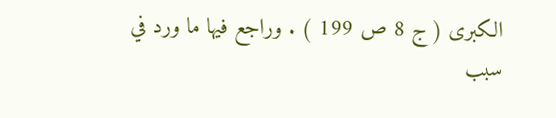الكبرى ( ج 8 ص 199 ) . وراجع فيها ما ورد في سبب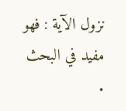نزول الآية : فهو مفيد في البحث .